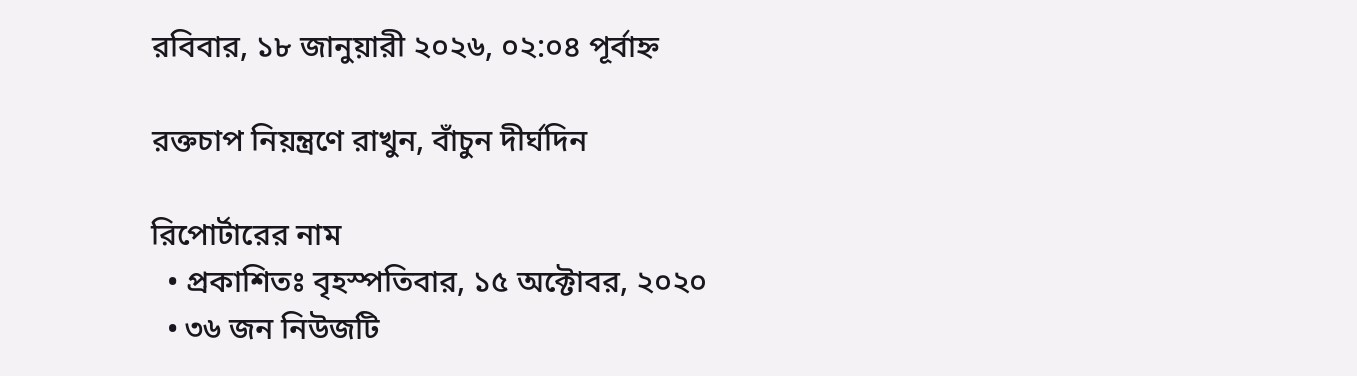রবিবার, ১৮ জানুয়ারী ২০২৬, ০২:০৪ পূর্বাহ্ন

রক্তচাপ নিয়ন্ত্রণে রাখুন, বাঁচুন দীর্ঘদিন

রিপোর্টারের নাম
  • প্রকাশিতঃ বৃহস্পতিবার, ১৫ অক্টোবর, ২০২০
  • ৩৬ জন নিউজটি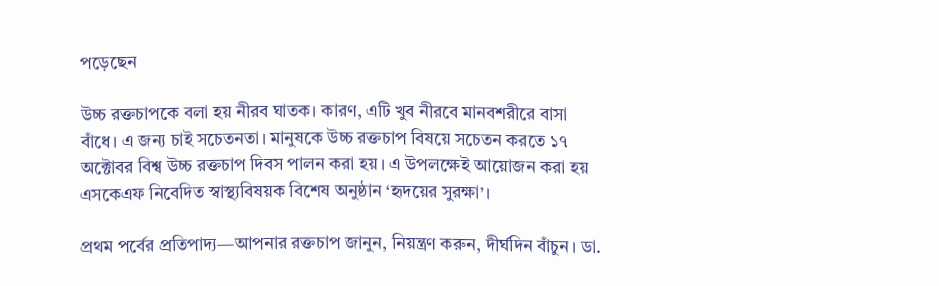পড়েছেন

উচ্চ রক্তচাপকে বলা হয় নীরব ঘাতক। কারণ, এটি খুব নীরবে মানবশরীরে বাসা বাঁধে। এ জন্য চাই সচেতনতা। মানুষকে উচ্চ রক্তচাপ বিষয়ে সচেতন করতে ১৭ অক্টোবর বিশ্ব উচ্চ রক্তচাপ দিবস পালন করা হয়। এ উপলক্ষেই আয়োজন করা হয় এসকেএফ নিবেদিত স্বাস্থ্যবিষয়ক বিশেষ অনুষ্ঠান ‘হৃদয়ের সুরক্ষা’।

প্রথম পর্বের প্রতিপাদ্য—আপনার রক্তচাপ জানুন, নিয়ন্ত্রণ করুন, দীর্ঘদিন বাঁচুন। ডা.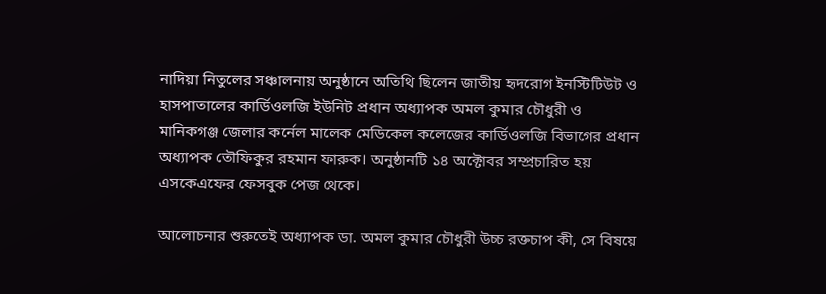নাদিয়া নিতুলের সঞ্চালনায় অনুষ্ঠানে অতিথি ছিলেন জাতীয় হৃদরোগ ইনস্টিটিউট ও হাসপাতালের কার্ডিওলজি ইউনিট প্রধান অধ্যাপক অমল কুমার চৌধুরী ও মানিকগঞ্জ জেলার কর্নেল মালেক মেডিকেল কলেজের কার্ডিওলজি বিভাগের প্রধান অধ্যাপক তৌফিকুর রহমান ফারুক। অনুষ্ঠানটি ১৪ অক্টোবর সম্প্রচারিত হয় এসকেএফের ফেসবুক পেজ থেকে।

আলোচনার শুরুতেই অধ্যাপক ডা. অমল কুমার চৌধুরী উচ্চ রক্তচাপ কী, সে বিষয়ে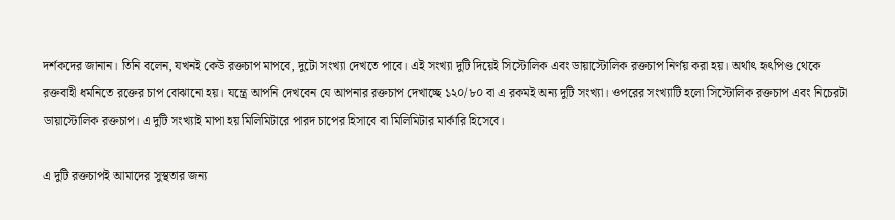দর্শকদের জানান। তিনি বলেন, যখনই কেউ রক্তচাপ মাপবে, দুটো সংখ্যা দেখতে পাবে। এই সংখ্যা দুটি দিয়েই সিস্টোলিক এবং ডায়াস্টোলিক রক্তচাপ নির্ণয় করা হয়। অর্থাৎ হৃৎপিণ্ড থেকে রক্তবাহী ধমনিতে রক্তের চাপ বোঝানো হয়। যন্ত্রে আপনি দেখবেন যে আপনার রক্তচাপ দেখাচ্ছে ১২০/৮০ বা এ রকমই অন্য দুটি সংখ্যা। ওপরের সংখ্যাটি হলো সিস্টোলিক রক্তচাপ এবং নিচেরটা ডায়াস্টোলিক রক্তচাপ। এ দুটি সংখ্যাই মাপা হয় মিলিমিটারে পারদ চাপের হিসাবে বা মিলিমিটার মার্কারি হিসেবে।

এ দুটি রক্তচাপই আমাদের সুস্থতার জন্য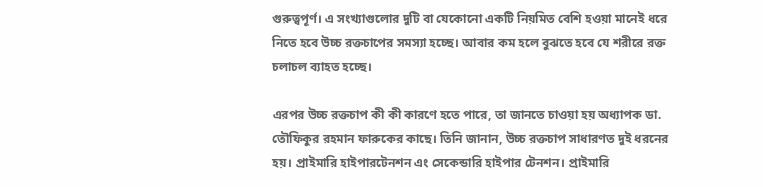গুরুত্বপূর্ণ। এ সংখ্যাগুলোর দুটি বা যেকোনো একটি নিয়মিত বেশি হওয়া মানেই ধরে নিতে হবে উচ্চ রক্তচাপের সমস্যা হচ্ছে। আবার কম হলে বুঝতে হবে যে শরীরে রক্ত চলাচল ব্যাহত হচ্ছে।

এরপর উচ্চ রক্তচাপ কী কী কারণে হতে পারে, তা জানতে চাওয়া হয় অধ্যাপক ডা. তৌফিকুর রহমান ফারুকের কাছে। তিনি জানান, উচ্চ রক্তচাপ সাধারণত দুই ধরনের হয়। প্রাইমারি হাইপারটেনশন এং সেকেন্ডারি হাইপার টেনশন। প্রাইমারি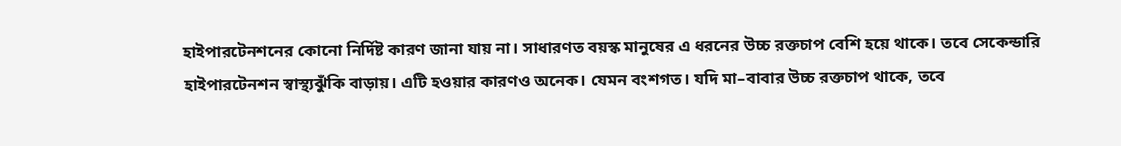হাইপারটেনশনের কোনো নির্দিষ্ট কারণ জানা যায় না। সাধারণত বয়স্ক মানুষের এ ধরনের উচ্চ রক্তচাপ বেশি হয়ে থাকে। তবে সেকেন্ডারি হাইপারটেনশন স্বাস্থ্যঝুঁকি বাড়ায়। এটি হওয়ার কারণও অনেক। যেমন বংশগত। যদি মা–বাবার উচ্চ রক্তচাপ থাকে, তবে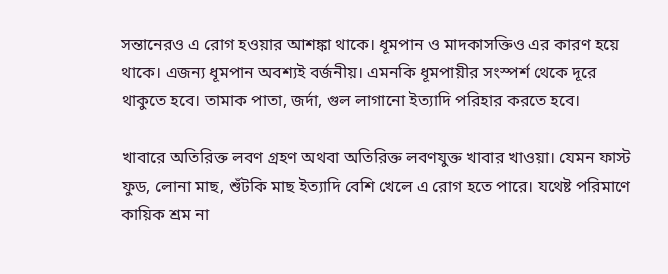সন্তানেরও এ রোগ হওয়ার আশঙ্কা থাকে। ধূমপান ও মাদকাসক্তিও এর কারণ হয়ে থাকে। এজন্য ধূমপান অবশ্যই বর্জনীয়। এমনকি ধূমপায়ীর সংস্পর্শ থেকে দূরে থাকুতে হবে। তামাক পাতা, জর্দা, গুল লাগানো ইত্যাদি পরিহার করতে হবে।

খাবারে অতিরিক্ত লবণ গ্রহণ অথবা অতিরিক্ত লবণযুক্ত খাবার খাওয়া। যেমন ফাস্ট ফুড, লোনা মাছ, শুঁটকি মাছ ইত্যাদি বেশি খেলে এ রোগ হতে পারে। যথেষ্ট পরিমাণে কায়িক শ্রম না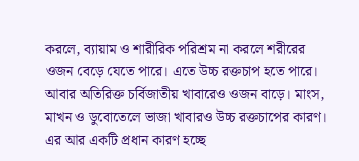করলে, ব্যায়াম ও শারীরিক পরিশ্রম না করলে শরীরের ওজন বেড়ে যেতে পারে। এতে উচ্চ রক্তচাপ হতে পারে। আবার অতিরিক্ত চর্বিজাতীয় খাবারেও ওজন বাড়ে। মাংস, মাখন ও ডুবোতেলে ভাজা খাবারও উচ্চ রক্তচাপের কারণ। এর আর একটি প্রধান কারণ হচ্ছে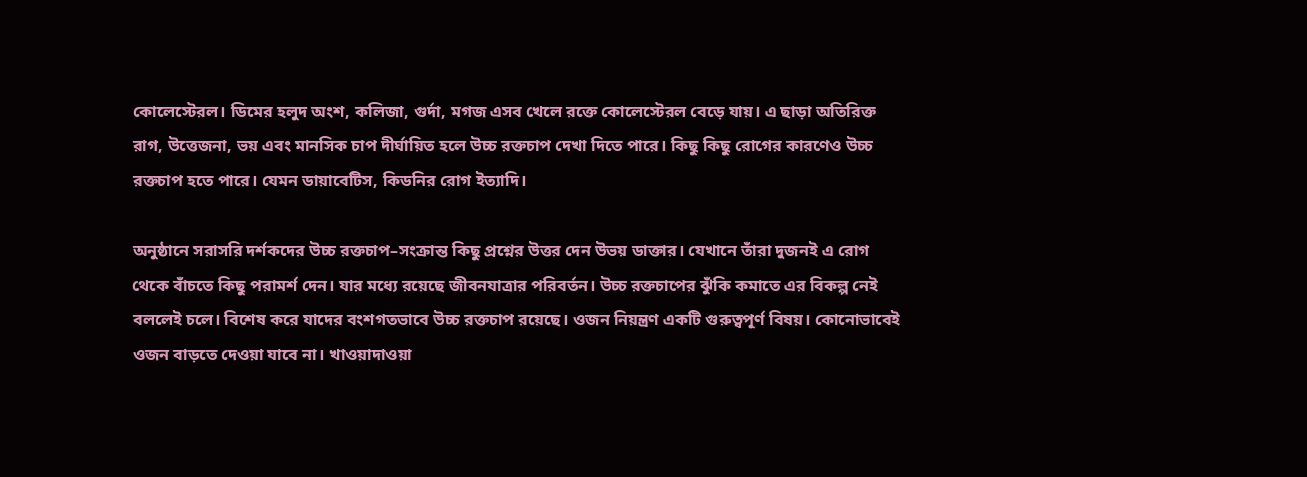কোলেস্টেরল। ডিমের হলুদ অংশ, কলিজা, গুর্দা, মগজ এসব খেলে রক্তে কোলেস্টেরল বেড়ে যায়। এ ছাড়া অতিরিক্ত রাগ, উত্তেজনা, ভয় এবং মানসিক চাপ দীর্ঘায়িত হলে উচ্চ রক্তচাপ দেখা দিতে পারে। কিছু কিছু রোগের কারণেও উচ্চ রক্তচাপ হতে পারে। যেমন ডায়াবেটিস, কিডনির রোগ ইত্যাদি।

অনুষ্ঠানে সরাসরি দর্শকদের উচ্চ রক্তচাপ–সংক্রান্ত কিছু প্রশ্নের উত্তর দেন উভয় ডাক্তার। যেখানে তাঁরা দুজনই এ রোগ থেকে বাঁচতে কিছু পরামর্শ দেন। যার মধ্যে রয়েছে জীবনযাত্রার পরিবর্তন। উচ্চ রক্তচাপের ঝুঁকি কমাতে এর বিকল্প নেই বললেই চলে। বিশেষ করে যাদের বংশগতভাবে উচ্চ রক্তচাপ রয়েছে। ওজন নিয়ন্ত্রণ একটি গুরুত্বপূর্ণ বিষয়। কোনোভাবেই ওজন বাড়তে দেওয়া যাবে না। খাওয়াদাওয়া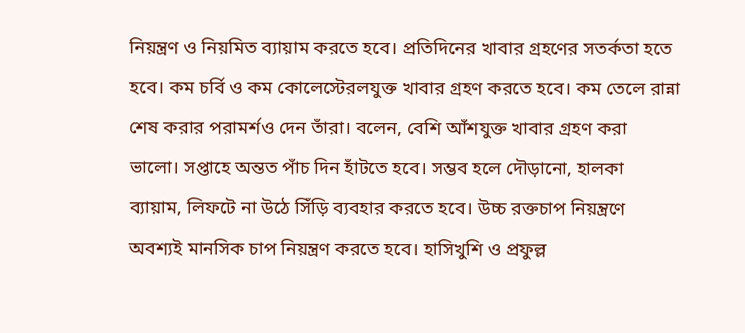নিয়ন্ত্রণ ও নিয়মিত ব্যায়াম করতে হবে। প্রতিদিনের খাবার গ্রহণের সতর্কতা হতে হবে। কম চর্বি ও কম কোলেস্টেরলযুক্ত খাবার গ্রহণ করতে হবে। কম তেলে রান্না শেষ করার পরামর্শও দেন তাঁরা। বলেন, বেশি আঁশযুক্ত খাবার গ্রহণ করা ভালো। সপ্তাহে অন্তত পাঁচ দিন হাঁটতে হবে। সম্ভব হলে দৌড়ানো, হালকা ব্যায়াম, লিফটে না উঠে সিঁড়ি ব্যবহার করতে হবে। উচ্চ রক্তচাপ নিয়ন্ত্রণে অবশ্যই মানসিক চাপ নিয়ন্ত্রণ করতে হবে। হাসিখুশি ও প্রফুল্ল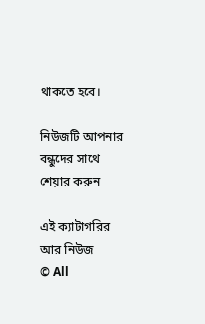থাকতে হবে।

নিউজটি আপনার বন্ধুদের সাথে শেয়ার করুন

এই ক্যাটাগরির আর নিউজ
© All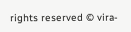rights reserved © vira-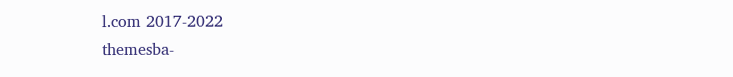l.com 2017-2022
themesba-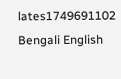lates1749691102
Bengali English